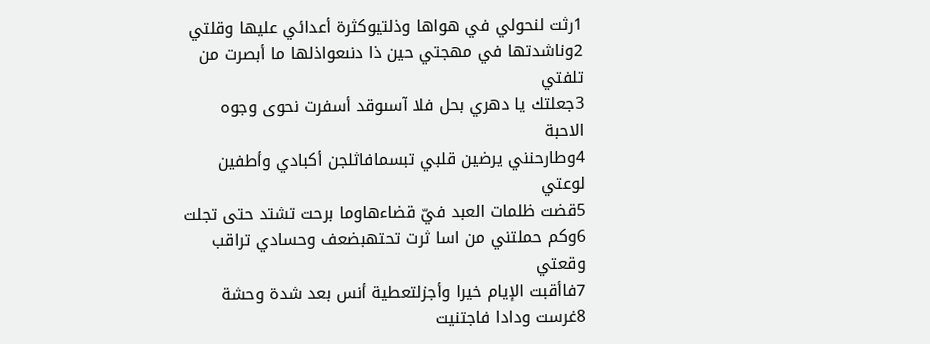1رثت لنحولي في هواها وذلتيوكثرة أعدائي عليها وقلتي
2وناشدتها في مهجتي حين ذا دنىعواذلها ما أبصرت من تلفتي
3جعلتك يا دهري بحل فلا آسىوقد أسفرت نحوى وجوه الاحبة
4وطارحنني يرضين قلبي تبسمافاثلجن أكبادي وأطفين لوعتي
5قضت ظلمات العبد فيّ قضاءهاوما برحت تشتد حتى تجلت
6وكم حملتني من اسا ثرت تحتهبضعف وحسادي تراقب وقعتي
7فاأقبت الإيام خيرا وأجزلتعطية أنس بعد شدة وحشة
8غرست ودادا فاجتنيت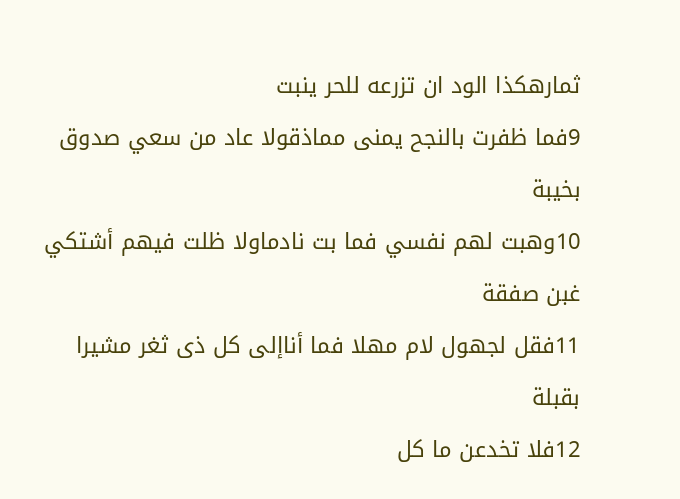ثمارهكذا الود ان تزرعه للحر ينبت
9فما ظفرت بالنجح يمنى مماذقولا عاد من سعي صدوق بخيبة
10وهبت لهم نفسي فما بت نادماولا ظلت فيهم أشتكي غبن صفقة
11فقل لجهول لام مهلا فما أناإلى كل ذى ثغر مشيرا بقبلة
12فلا تخدعن ما كل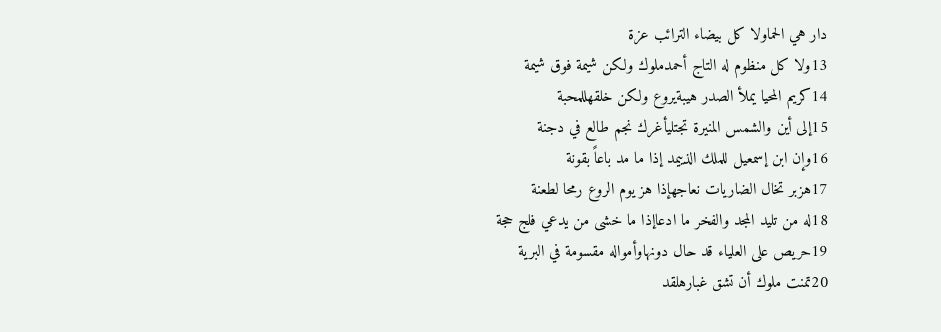دار هي الحماولا كل بيضاء الترائب عزة
13ولا كل منظوم له التاج أحمدملوك ولكن شيمة فوق شيمة
14كريم المحيا يملأ الصدر هيبةيروع ولكن خلقهللمحبة
15إلى أين والشمس المنيرة تجتليأغرك نجم طالع في دجنة
16وإن ابن إسمعيل للملك الذييمد إذا ما مد باعاً بقونة
17هزبر تخال الضاريات نعاجهإذا هز يوم الروع رمحا لطعنة
18له من تليد المجد والفخر ما ادعاإذا ما خشى من يدعي فلج حجة
19حريص على العلياء قد حال دونهاوأمواله مقسومة في البرية
20تمنت ملوك أن تشق غبارهلقد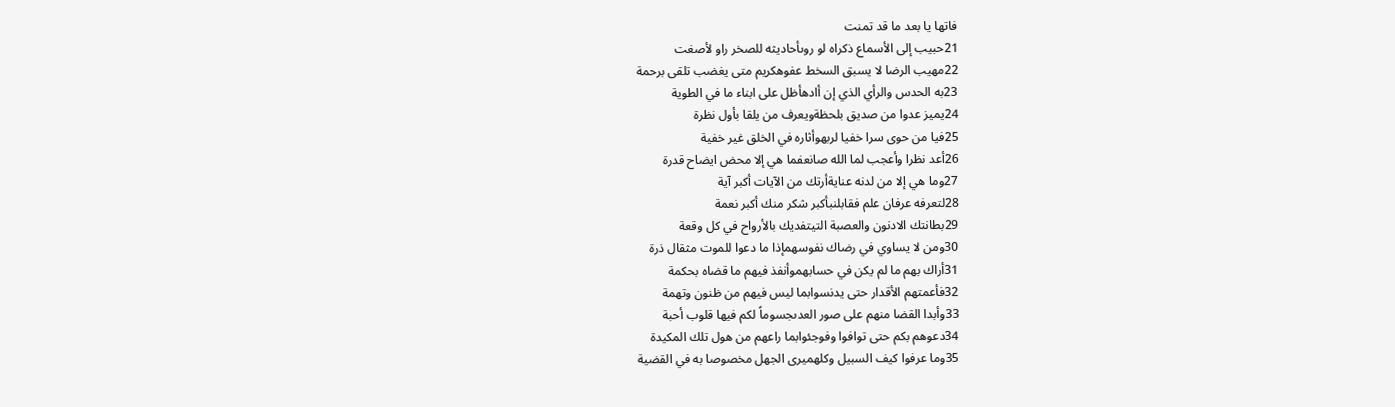فاتها يا بعد ما قد تمنت
21حبيب إلى الأسماع ذكراه لو روىأحاديثه للصخر راو لأصغت
22مهيب الرضا لا يسبق السخط عفوهكريم متى يغضب تلقى برحمة
23به الحدس والرأي الذي إن أادهأظل على ابناء ما في الطوية
24يميز عدوا من صديق بلحظةويعرف من يلقا بأول نظرة
25فيا من حوى سرا خفيا لربهوأثاره في الخلق غير خفية
26أعد نظرا وأعجب لما الله صانعفما هي إلا محض ايضاح قدرة
27وما هي إلا من لدنه عنايةأرتك من الآيات أكبر آية
28لتعرفه عرفان علم فقابلنبأكبر شكر منك أكبر نعمة
29بطانتك الادنون والعصبة التيتفديك بالأرواح في كل وقعة
30ومن لا يساوي في رضاك نفوسهمإذا ما دعوا للموت مثقال ذرة
31أراك بهم ما لم يكن في حسابهموأنفذ فيهم ما قضاه بحكمة
32فأعمتهم الأقدار حتى يدنسوابما ليس فيهم من ظنون وتهمة
33وأبدا القضا منهم على صور العدىجسوماً لكم فيها قلوب أحبة
34دعوهم بكم حتى توافوا وفوجئوابما راعهم من هول تلك المكيدة
35وما عرفوا كيف السبيل وكلهميرى الجهل مخصوصا به في القضية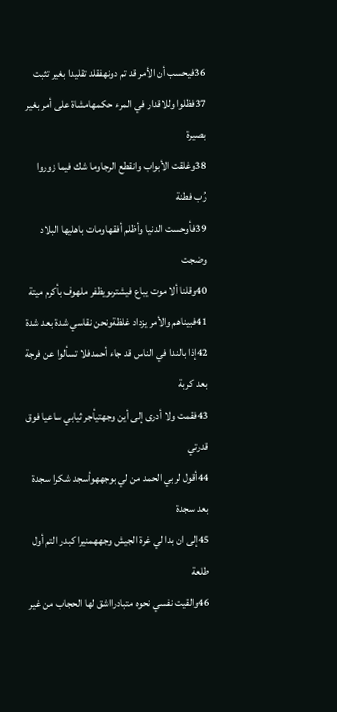36فيحسب أن الأمر قد تم دونهفقلد تقليدا بغير تثبت
37فظلوا وللاقدار في المرء حكمهامشاة على أمر بغير بصيرة
38وغلقت الأبواب وانقطع الرجاوما شك فيما زوروا رُب فطنة
39فأوحست الدنيا وأظلم أفقهاومات باهليها البلاد وضجت
40وقلنا ألا موت يباع فيشترىويظفر ملهوف بأكرم ميتة
41فبيناهم والأمر يزداد غلظةونحن نقاسي شدة بعد شدة
42إذا بالندا في الناس قد جاء أحمدفلا تسألوا عن فرجة بعد كربة
43فقمت ولا أدرى إلى أين وجهتيأجر ثيابي ساعيا فوق قدرتي
44أقول لربي الحمد من لي بوجههوأسجد شكرا سجدة بعد سجدة
45إلى ان بدا لي غرة الجيش وجههمنيرا كبدر التم أول طلعة
46والقيت نفسي نحوه متبادرااشق لها الحجاب من غير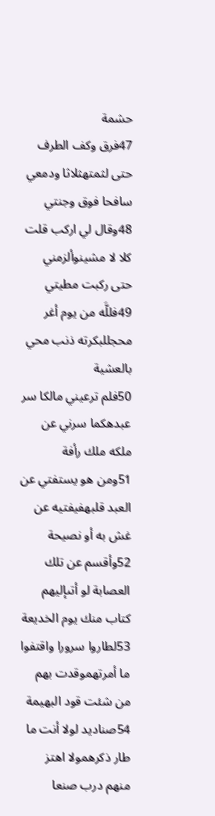حشمة
47فرق وكف الطرف حتى لثمتهثلاثا ودمعي سافحا فوق وجنتي
48وقال لي اركب قلت كلا لا مشينوألزمني حتى ركبت مطيتي
49فللَّه من يوم أغر محجللبكرته ذنب محي بالعشية
50فلم ترعيني مالكا سر عبدهكما سرني عن ملكه ملك رأفة
51ومن هو يستفتي عن العبد قلبهفيفتيه عن غش به أو نصيحة
52وأقسم عن تلك العصابة لو أتىإليهم كتاب منك يوم الخديعة
53لطاروا سرورا واقتفوا ما أمرتهموقدت بهم من شئت قود البهيمة
54صناديد لولا أنت ما طار ذكرهمولا اهتز منهم درب صنعا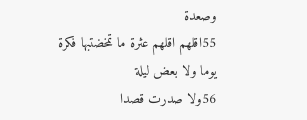وصعدة
55اقلهم اقلهم عثرة ما تمخضتبها فكرة يوما ولا بعض ليلة
56ولا صدرت قصدا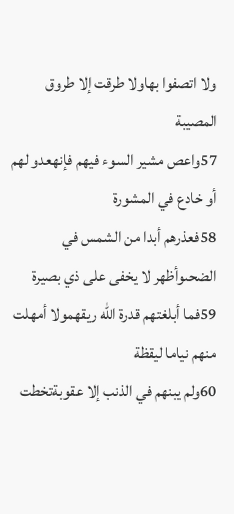ولا اتصفوا بهاولا طرقت إلا طروق المصيبة
57واعص مشير السوء فيهم فإنهعدو لهم أو خادع في المشورة
58فعذرهم أبدا من الشمس في الضحىوأظهر لا يخفى على ذي بصيرة
59فما أبلغتهم قدرة الله ريقهمولا أمهلت منهم نياما ليقظة
60ولم يبنهم في الذنب إلا عقوبةتخطت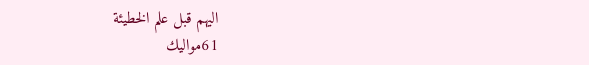اليهم قبل علم الخطيئة
61مواليك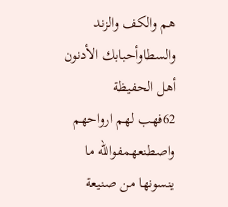هم والكف والزند والسطاوأحبابك الأدنون أهل الحفيظة
62فهب لهم ارواحهم واصطنعهمفوالله ما ينسونها من صنيعة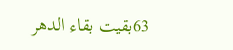63بقيت بقاء الدهر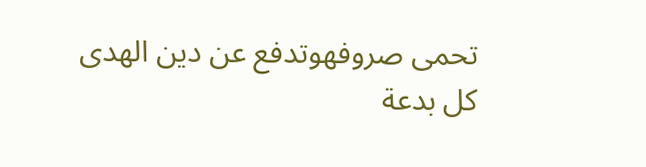تحمى صروفهوتدفع عن دين الهدى كل بدعة